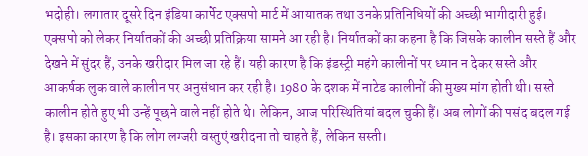भदोही। लगातार दूसरे दिन इंडिया कार्पेट एक्सपो मार्ट में आयातक तथा उनके प्रतिनिधियों की अच्छी भागीदारी हुई। एक्सपो को लेकर निर्यातकों की अच्छी प्रतिक्रिया सामने आ रही है। निर्यातकों का कहना है कि जिसके कालीन सस्ते हैं और देखने में सुंदर हैं, उनके खरीदार मिल जा रहे हैं। यही कारण है कि इंडस्ट्री महंगे कालीनों पर ध्यान न देकर सस्ते और आकर्षक लुक वाले कालीन पर अनुसंधान कर रही है। 1980 के दशक में नाटेड कालीनों की मुख्य मांग होती थी। सस्ते कालीन होते हुए भी उन्हें पूछने वाले नहीं होते थे। लेकिन, आज परिस्थितियां बदल चुकी हैं। अब लोगों की पसंद बदल गई है। इसका कारण है कि लोग लग्जरी वस्तुएं खरीदना तो चाहते हैं, लेकिन सस्ती।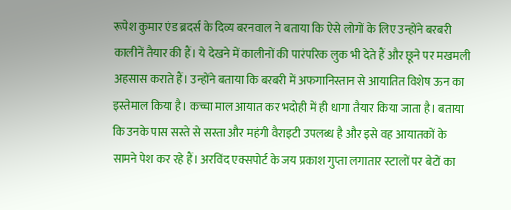रूपेश कुमार एंड ब्रदर्स के दिव्य बरनवाल ने बताया कि ऐसे लोगों के लिए उन्होंने बरबरी कालीनें तैयार की हैं। ये देखने में कालीनों की पारंपरिक लुक भी देते हैं और छूने पर मखमली अहसास कराते हैं। उन्होंने बताया कि बरबरी में अफगानिस्तान से आयातित विशेष ऊन का इस्तेमाल किया है। कच्चा माल आयात कर भदोही में ही धागा तैयार किया जाता है। बताया कि उनके पास सस्ते से सस्ता और महंगी वैराइटी उपलब्ध है और इसे वह आयातकों के सामने पेश कर रहे हैं। अरविंद एक्सपोर्ट के जय प्रकाश गुप्ता लगातार स्टालों पर बेटों का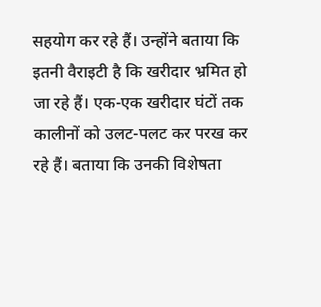सहयोग कर रहे हैं। उन्होंने बताया कि इतनी वैराइटी है कि खरीदार भ्रमित हो जा रहे हैं। एक-एक खरीदार घंटों तक कालीनों को उलट-पलट कर परख कर रहे हैं। बताया कि उनकी विशेषता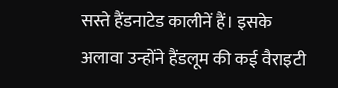सस्ते हैंडनाटेड कालीनें हैं। इसके अलावा उन्होंने हैंडलूम की कई वैराइटी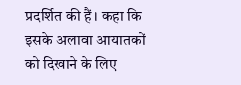प्रदर्शित की हैं। कहा कि इसके अलावा आयातकों को दिखाने के लिए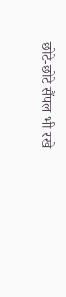छोटे-छोटे सैंपल भी रखे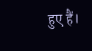हुए हैं।